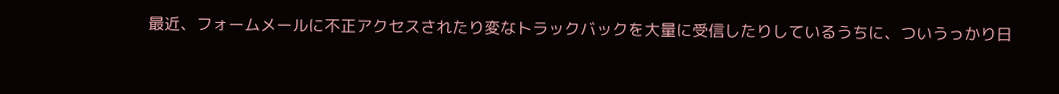最近、フォームメールに不正アクセスされたり変なトラックバックを大量に受信したりしているうちに、ついうっかり日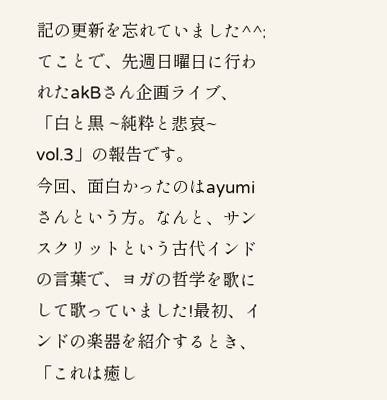記の更新を忘れていました^^; てことで、先週日曜日に行われたakBさん企画ライブ、「白と黒 ~純粋と悲哀~ vol.3」の報告です。
今回、面白かったのはayumiさんという方。なんと、サンスクリットという古代インドの言葉で、ヨガの哲学を歌にして歌っていました!最初、インドの楽器を紹介するとき、「これは癒し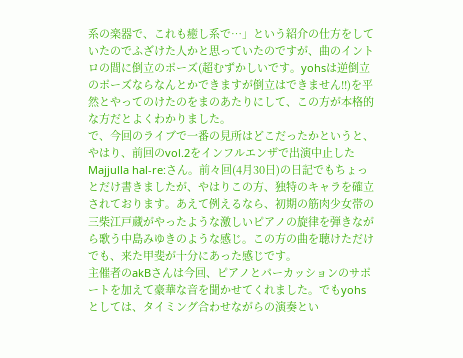系の楽器で、これも癒し系で…」という紹介の仕方をしていたのでふざけた人かと思っていたのですが、曲のイントロの間に倒立のポーズ(超むずかしいです。yohsは逆倒立のポーズならなんとかできますが倒立はできません!!)を平然とやってのけたのをまのあたりにして、この方が本格的な方だとよくわかりました。
で、今回のライブで一番の見所はどこだったかというと、やはり、前回のvol.2をインフルエンザで出演中止したMajjulla hal-re:さん。前々回(4月30日)の日記でもちょっとだけ書きましたが、やはりこの方、独特のキャラを確立されております。あえて例えるなら、初期の筋肉少女帯の三柴江戸蔵がやったような激しいピアノの旋律を弾きながら歌う中島みゆきのような感じ。この方の曲を聴けただけでも、来た甲斐が十分にあった感じです。
主催者のakBさんは今回、ピアノとパーカッションのサポートを加えて豪華な音を聞かせてくれました。でもyohsとしては、タイミング合わせながらの演奏とい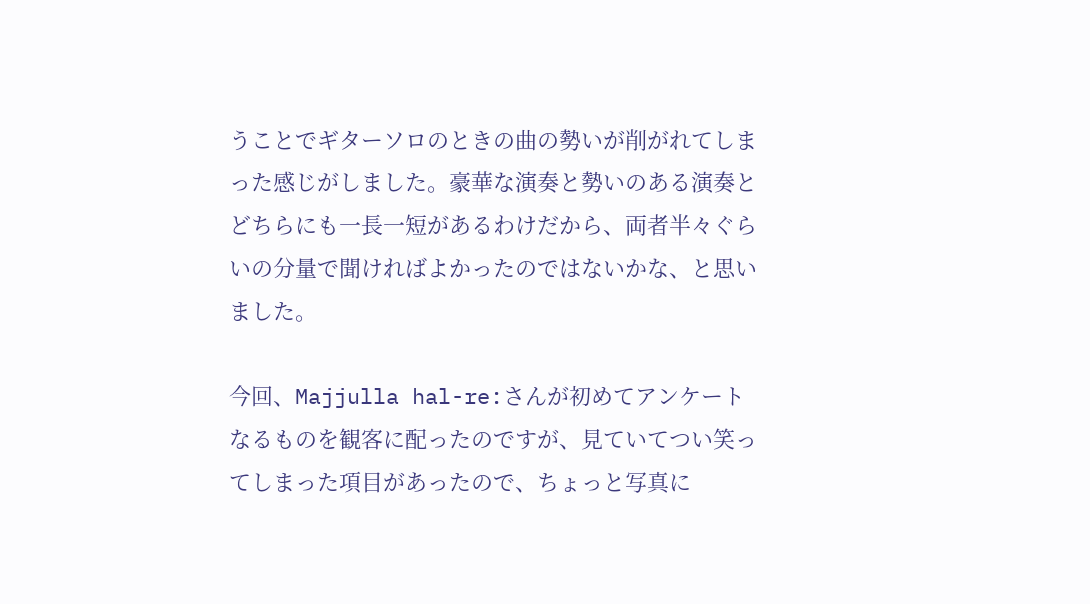うことでギターソロのときの曲の勢いが削がれてしまった感じがしました。豪華な演奏と勢いのある演奏とどちらにも一長一短があるわけだから、両者半々ぐらいの分量で聞ければよかったのではないかな、と思いました。

今回、Majjulla hal-re:さんが初めてアンケートなるものを観客に配ったのですが、見ていてつい笑ってしまった項目があったので、ちょっと写真に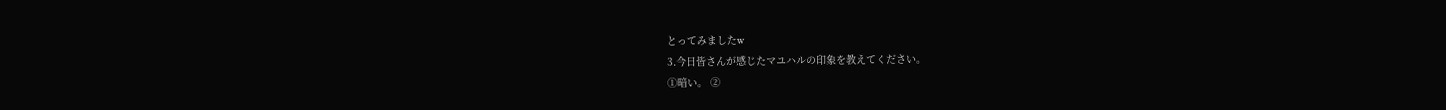とってみましたw
3.今日皆さんが感じたマユハルの印象を教えてください。
①暗い。 ②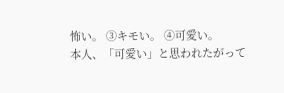怖い。 ③キモい。 ④可愛い。
本人、「可愛い」と思われたがって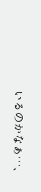いるのかなぁ…、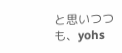と思いつつも、yohs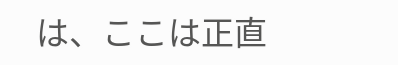は、ここは正直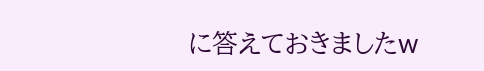に答えておきましたw